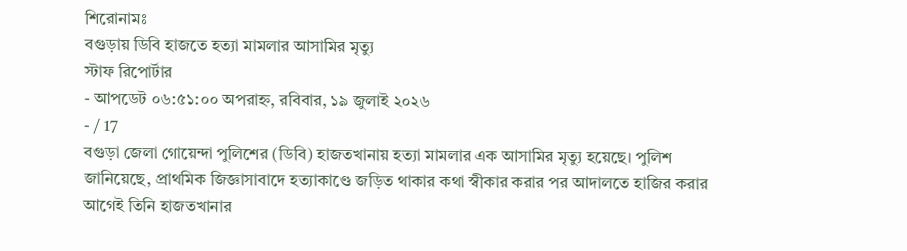শিরোনামঃ
বগুড়ায় ডিবি হাজতে হত্যা মামলার আসামির মৃত্যু
স্টাফ রিপোর্টার
- আপডেট ০৬:৫১:০০ অপরাহ্ন, রবিবার, ১৯ জুলাই ২০২৬
- / 17
বগুড়া জেলা গোয়েন্দা পুলিশের (ডিবি) হাজতখানায় হত্যা মামলার এক আসামির মৃত্যু হয়েছে। পুলিশ জানিয়েছে, প্রাথমিক জিজ্ঞাসাবাদে হত্যাকাণ্ডে জড়িত থাকার কথা স্বীকার করার পর আদালতে হাজির করার আগেই তিনি হাজতখানার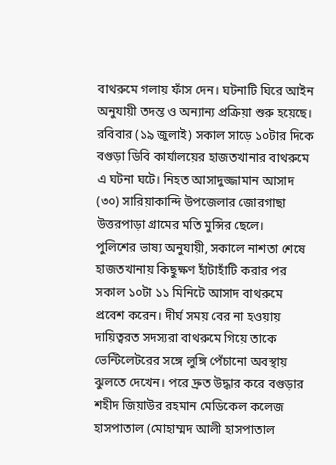বাথরুমে গলায় ফাঁস দেন। ঘটনাটি ঘিরে আইন অনুযায়ী তদন্ত ও অন্যান্য প্রক্রিয়া শুরু হয়েছে।
রবিবার (১৯ জুলাই) সকাল সাড়ে ১০টার দিকে বগুড়া ডিবি কার্যালয়ের হাজতখানার বাথরুমে এ ঘটনা ঘটে। নিহত আসাদুজ্জামান আসাদ (৩০) সারিয়াকান্দি উপজেলার জোরগাছা উত্তরপাড়া গ্রামের মতি মুন্সির ছেলে।
পুলিশের ভাষ্য অনুযায়ী, সকালে নাশতা শেষে হাজতখানায় কিছুক্ষণ হাঁটাহাঁটি করার পর সকাল ১০টা ১১ মিনিটে আসাদ বাথরুমে প্রবেশ করেন। দীর্ঘ সময় বের না হওয়ায় দায়িত্বরত সদস্যরা বাথরুমে গিয়ে তাকে ভেন্টিলেটরের সঙ্গে লুঙ্গি পেঁচানো অবস্থায় ঝুলতে দেখেন। পরে দ্রুত উদ্ধার করে বগুড়ার শহীদ জিয়াউর রহমান মেডিকেল কলেজ হাসপাতাল (মোহাম্মদ আলী হাসপাতাল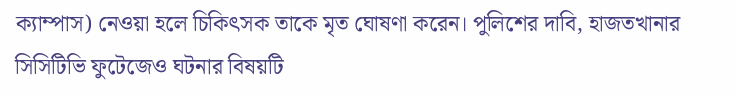ক্যাম্পাস) নেওয়া হলে চিকিৎসক তাকে মৃত ঘোষণা করেন। পুলিশের দাবি, হাজতখানার সিসিটিভি ফুটেজেও ঘটনার বিষয়টি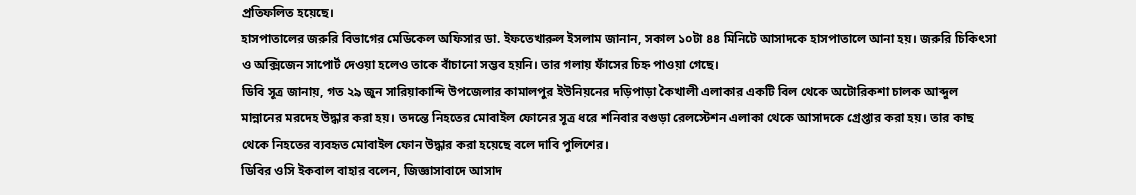প্রতিফলিত হয়েছে।
হাসপাতালের জরুরি বিভাগের মেডিকেল অফিসার ডা. ইফতেখারুল ইসলাম জানান, সকাল ১০টা ৪৪ মিনিটে আসাদকে হাসপাতালে আনা হয়। জরুরি চিকিৎসা ও অক্সিজেন সাপোর্ট দেওয়া হলেও তাকে বাঁচানো সম্ভব হয়নি। তার গলায় ফাঁসের চিহ্ন পাওয়া গেছে।
ডিবি সূত্র জানায়, গত ২৯ জুন সারিয়াকান্দি উপজেলার কামালপুর ইউনিয়নের দড়িপাড়া কৈখালী এলাকার একটি বিল থেকে অটোরিকশা চালক আব্দুল মান্নানের মরদেহ উদ্ধার করা হয়। তদন্তে নিহতের মোবাইল ফোনের সূত্র ধরে শনিবার বগুড়া রেলস্টেশন এলাকা থেকে আসাদকে গ্রেপ্তার করা হয়। তার কাছ থেকে নিহতের ব্যবহৃত মোবাইল ফোন উদ্ধার করা হয়েছে বলে দাবি পুলিশের।
ডিবির ওসি ইকবাল বাহার বলেন, জিজ্ঞাসাবাদে আসাদ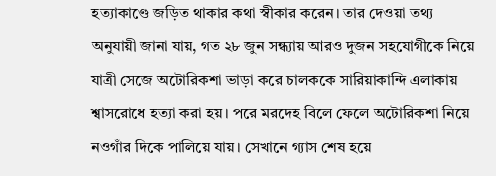হত্যাকাণ্ডে জড়িত থাকার কথা স্বীকার করেন। তার দেওয়া তথ্য অনুযায়ী জানা যায়, গত ২৮ জুন সন্ধ্যায় আরও দুজন সহযোগীকে নিয়ে যাত্রী সেজে অটোরিকশা ভাড়া করে চালককে সারিয়াকান্দি এলাকায় শ্বাসরোধে হত্যা করা হয়। পরে মরদেহ বিলে ফেলে অটোরিকশা নিয়ে নওগাঁর দিকে পালিয়ে যায়। সেখানে গ্যাস শেষ হয়ে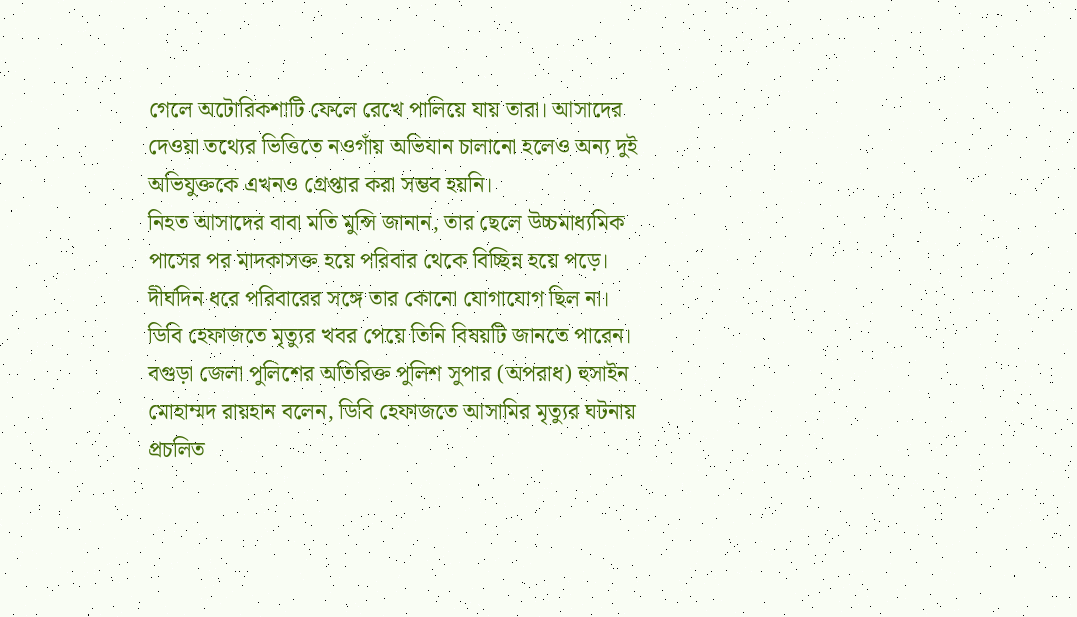গেলে অটোরিকশাটি ফেলে রেখে পালিয়ে যায় তারা। আসাদের দেওয়া তথ্যের ভিত্তিতে নওগাঁয় অভিযান চালানো হলেও অন্য দুই অভিযুক্তকে এখনও গ্রেপ্তার করা সম্ভব হয়নি।
নিহত আসাদের বাবা মতি মুন্সি জানান, তার ছেলে উচ্চমাধ্যমিক পাসের পর মাদকাসক্ত হয়ে পরিবার থেকে বিচ্ছিন্ন হয়ে পড়ে। দীর্ঘদিন ধরে পরিবারের সঙ্গে তার কোনো যোগাযোগ ছিল না। ডিবি হেফাজতে মৃত্যুর খবর পেয়ে তিনি বিষয়টি জানতে পারেন।
বগুড়া জেলা পুলিশের অতিরিক্ত পুলিশ সুপার (অপরাধ) হুসাইন মোহাম্মদ রায়হান বলেন, ডিবি হেফাজতে আসামির মৃত্যুর ঘটনায় প্রচলিত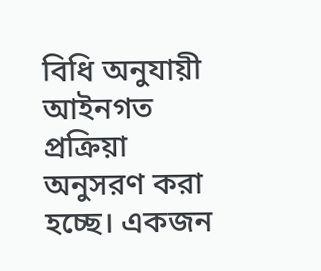বিধি অনুযায়ী আইনগত প্রক্রিয়া অনুসরণ করা হচ্ছে। একজন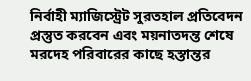নির্বাহী ম্যাজিস্ট্রেট সুরতহাল প্রতিবেদন প্রস্তুত করবেন এবং ময়নাতদন্ত শেষে মরদেহ পরিবারের কাছে হস্তান্তর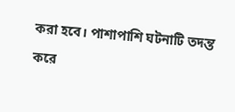করা হবে। পাশাপাশি ঘটনাটি তদন্ত করে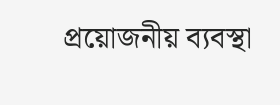প্রয়োজনীয় ব্যবস্থা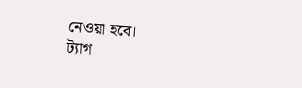নেওয়া হবে।
ট্যাগ